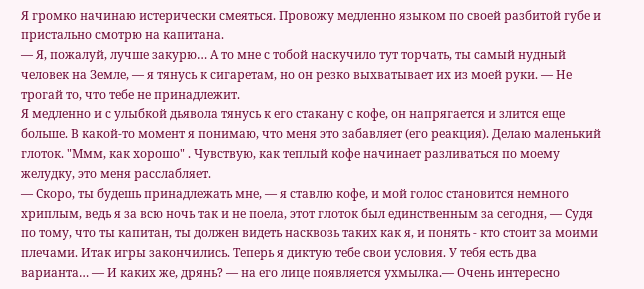Я громко начинаю истерически смеяться. Провожу медленно языком по своей разбитой губе и пристально смотрю на капитана.
— Я, пожалуй, лучше закурю… А то мне с тобой наскучило тут торчать, ты самый нудный человек на Земле, — я тянусь к сигаретам, но он резко выхватывает их из моей руки. — Не трогай то, что тебе не принадлежит.
Я медленно и с улыбкой дьявола тянусь к его стакану с кофе, он напрягается и злится еще больше. В какой-то момент я понимаю, что меня это забавляет (его реакция). Делаю маленький глоток. "Ммм, как хорошо" . Чувствую, как теплый кофе начинает разливаться по моему желудку, это меня расслабляет.
— Скоро, ты будешь принадлежать мне, — я ставлю кофе, и мой голос становится немного хриплым, ведь я за всю ночь так и не поела, этот глоток был единственным за сегодня, — Судя по тому, что ты капитан, ты должен видеть насквозь таких как я, и понять - кто стоит за моими плечами. Итак игры закончились. Теперь я диктую тебе свои условия. У тебя есть два варианта… — И каких же, дрянь? — на его лице появляется ухмылка.— Очень интересно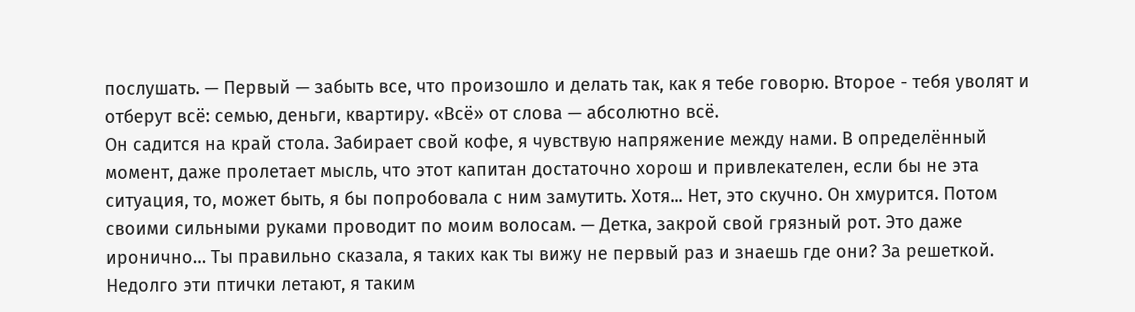послушать. — Первый — забыть все, что произошло и делать так, как я тебе говорю. Второе - тебя уволят и отберут всё: семью, деньги, квартиру. «Всё» от слова — абсолютно всё.
Он садится на край стола. Забирает свой кофе, я чувствую напряжение между нами. В определённый момент, даже пролетает мысль, что этот капитан достаточно хорош и привлекателен, если бы не эта ситуация, то, может быть, я бы попробовала с ним замутить. Хотя... Нет, это скучно. Он хмурится. Потом своими сильными руками проводит по моим волосам. — Детка, закрой свой грязный рот. Это даже иронично… Ты правильно сказала, я таких как ты вижу не первый раз и знаешь где они? За решеткой. Недолго эти птички летают, я таким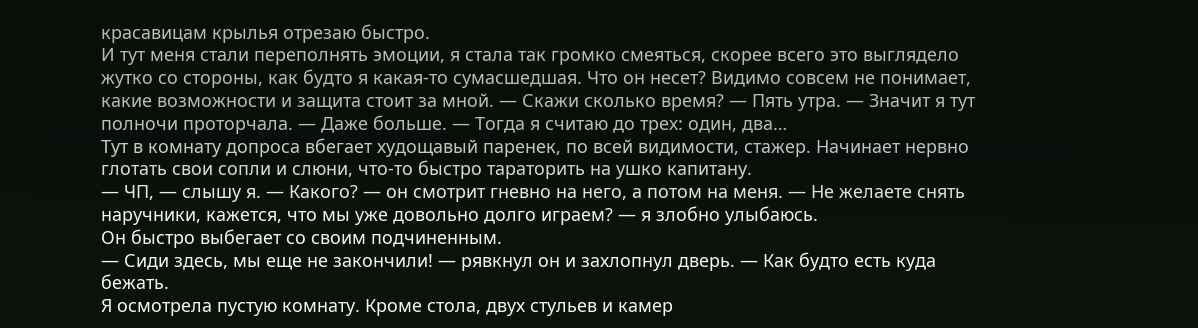красавицам крылья отрезаю быстро.
И тут меня стали переполнять эмоции, я стала так громко смеяться, скорее всего это выглядело жутко со стороны, как будто я какая-то сумасшедшая. Что он несет? Видимо совсем не понимает, какие возможности и защита стоит за мной. — Скажи сколько время? — Пять утра. — Значит я тут полночи проторчала. — Даже больше. — Тогда я считаю до трех: один, два…
Тут в комнату допроса вбегает худощавый паренек, по всей видимости, стажер. Начинает нервно глотать свои сопли и слюни, что-то быстро тараторить на ушко капитану.
— ЧП, — слышу я. — Какого? — он смотрит гневно на него, а потом на меня. — Не желаете снять наручники, кажется, что мы уже довольно долго играем? — я злобно улыбаюсь.
Он быстро выбегает со своим подчиненным.
— Сиди здесь, мы еще не закончили! — рявкнул он и захлопнул дверь. — Как будто есть куда бежать.
Я осмотрела пустую комнату. Кроме стола, двух стульев и камер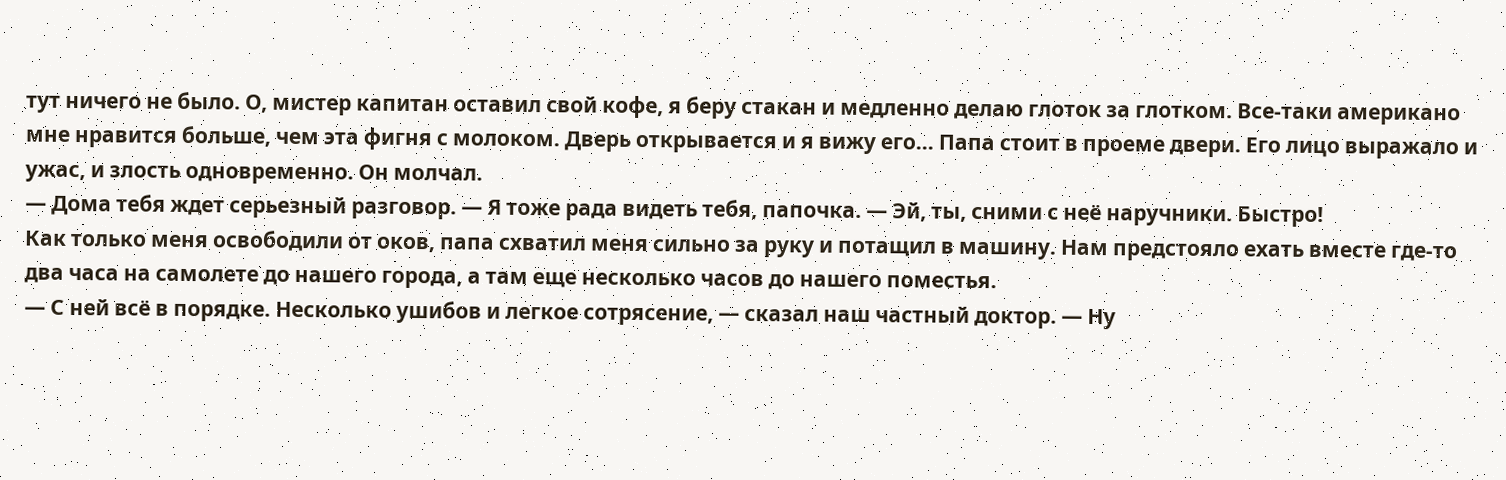тут ничего не было. О, мистер капитан оставил свой кофе, я беру стакан и медленно делаю глоток за глотком. Все-таки американо мне нравится больше, чем эта фигня с молоком. Дверь открывается и я вижу его… Папа стоит в проеме двери. Его лицо выражало и ужас, и злость одновременно. Он молчал.
— Дома тебя ждет серьезный разговор. — Я тоже рада видеть тебя, папочка. — Эй, ты, сними с неё наручники. Быстро!
Как только меня освободили от оков, папа схватил меня сильно за руку и потащил в машину. Нам предстояло ехать вместе где-то два часа на самолете до нашего города, а там еще несколько часов до нашего поместья.
— С ней всё в порядке. Несколько ушибов и легкое сотрясение, — сказал наш частный доктор. — Ну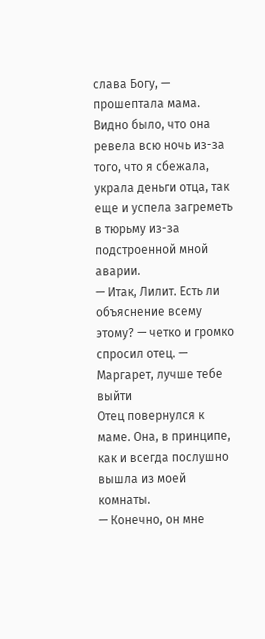слава Богу, — прошептала мама.
Видно было, что она ревела всю ночь из-за того, что я сбежала, украла деньги отца, так еще и успела загреметь в тюрьму из-за подстроенной мной аварии.
— Итак, Лилит. Есть ли объяснение всему этому? — четко и громко спросил отец. — Маргарет, лучше тебе выйти
Отец повернулся к маме. Она, в принципе, как и всегда послушно вышла из моей комнаты.
— Конечно, он мне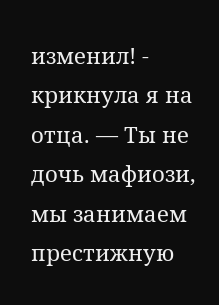изменил! - крикнула я на отца. — Ты не дочь мафиози, мы занимаем престижную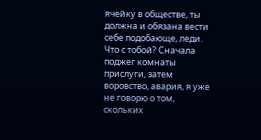ячейку в обществе, ты должна и обязана вести себе подобающе, леди. Что с тобой? Сначала поджег комнаты прислуги, затем воровство, авария, я уже не говорю о том, скольких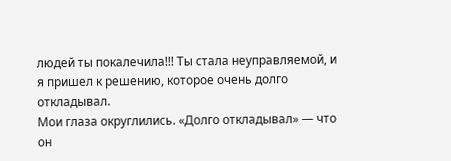людей ты покалечила!!! Ты стала неуправляемой, и я пришел к решению, которое очень долго откладывал.
Мои глаза округлились. «Долго откладывал» — что он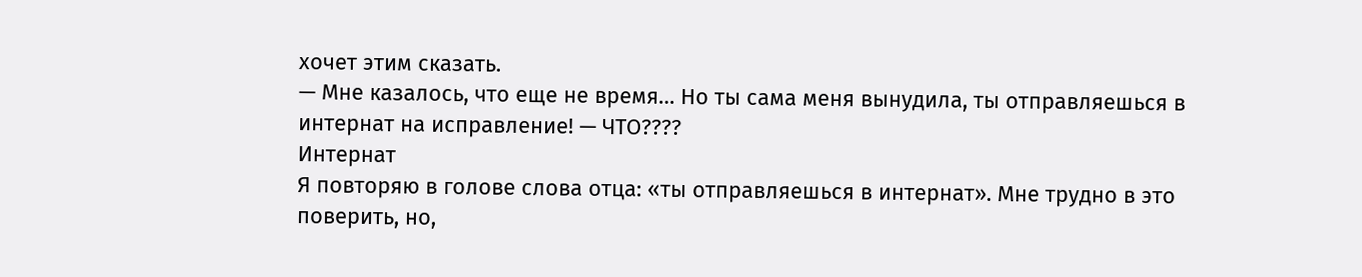хочет этим сказать.
— Мне казалось, что еще не время… Но ты сама меня вынудила, ты отправляешься в интернат на исправление! — ЧТО????
Интернат
Я повторяю в голове слова отца: «ты отправляешься в интернат». Мне трудно в это поверить, но,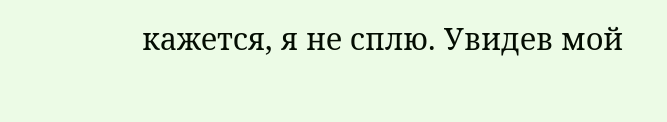кажется, я не сплю. Увидев мой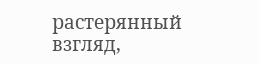растерянный взгляд,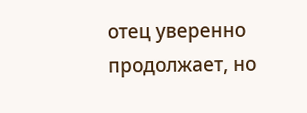отец уверенно продолжает, но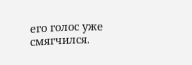его голос уже смягчился.